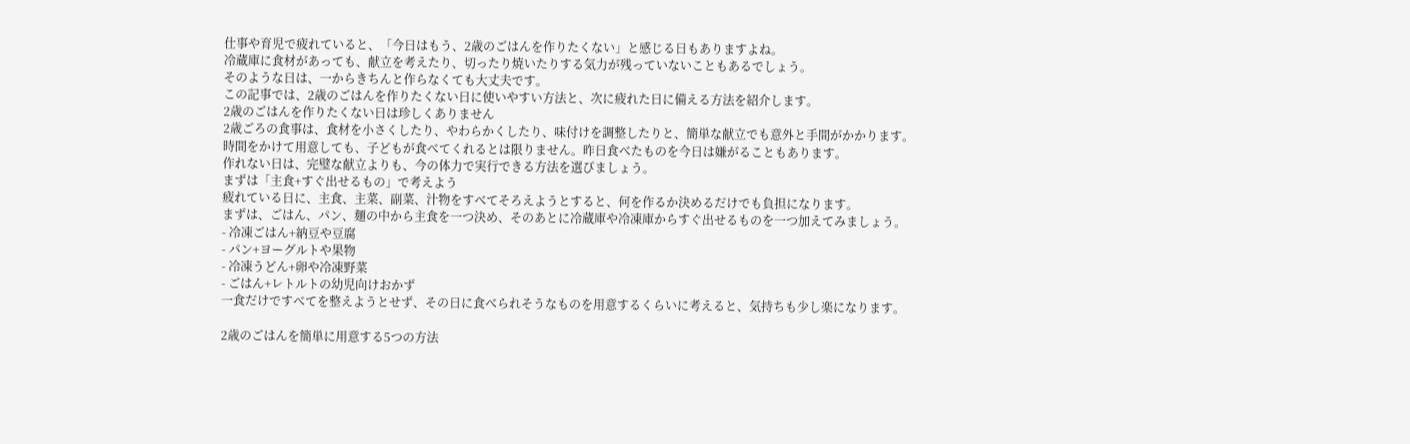仕事や育児で疲れていると、「今日はもう、2歳のごはんを作りたくない」と感じる日もありますよね。
冷蔵庫に食材があっても、献立を考えたり、切ったり焼いたりする気力が残っていないこともあるでしょう。
そのような日は、一からきちんと作らなくても大丈夫です。
この記事では、2歳のごはんを作りたくない日に使いやすい方法と、次に疲れた日に備える方法を紹介します。
2歳のごはんを作りたくない日は珍しくありません
2歳ごろの食事は、食材を小さくしたり、やわらかくしたり、味付けを調整したりと、簡単な献立でも意外と手間がかかります。
時間をかけて用意しても、子どもが食べてくれるとは限りません。昨日食べたものを今日は嫌がることもあります。
作れない日は、完璧な献立よりも、今の体力で実行できる方法を選びましょう。
まずは「主食+すぐ出せるもの」で考えよう
疲れている日に、主食、主菜、副菜、汁物をすべてそろえようとすると、何を作るか決めるだけでも負担になります。
まずは、ごはん、パン、麺の中から主食を一つ決め、そのあとに冷蔵庫や冷凍庫からすぐ出せるものを一つ加えてみましょう。
- 冷凍ごはん+納豆や豆腐
- パン+ヨーグルトや果物
- 冷凍うどん+卵や冷凍野菜
- ごはん+レトルトの幼児向けおかず
一食だけですべてを整えようとせず、その日に食べられそうなものを用意するくらいに考えると、気持ちも少し楽になります。

2歳のごはんを簡単に用意する5つの方法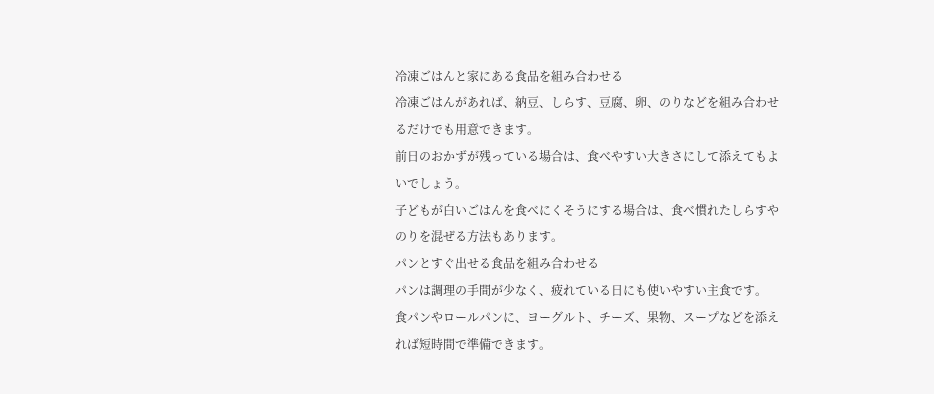冷凍ごはんと家にある食品を組み合わせる
冷凍ごはんがあれば、納豆、しらす、豆腐、卵、のりなどを組み合わせるだけでも用意できます。
前日のおかずが残っている場合は、食べやすい大きさにして添えてもよいでしょう。
子どもが白いごはんを食べにくそうにする場合は、食べ慣れたしらすやのりを混ぜる方法もあります。
パンとすぐ出せる食品を組み合わせる
パンは調理の手間が少なく、疲れている日にも使いやすい主食です。
食パンやロールパンに、ヨーグルト、チーズ、果物、スープなどを添えれば短時間で準備できます。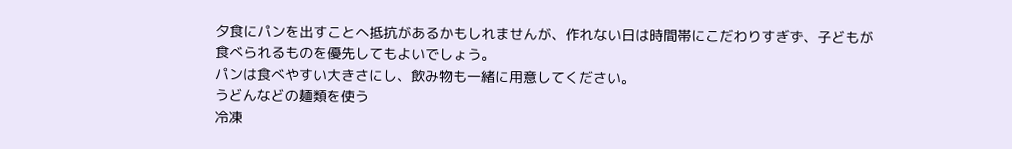夕食にパンを出すことへ抵抗があるかもしれませんが、作れない日は時間帯にこだわりすぎず、子どもが食べられるものを優先してもよいでしょう。
パンは食べやすい大きさにし、飲み物も一緒に用意してください。
うどんなどの麺類を使う
冷凍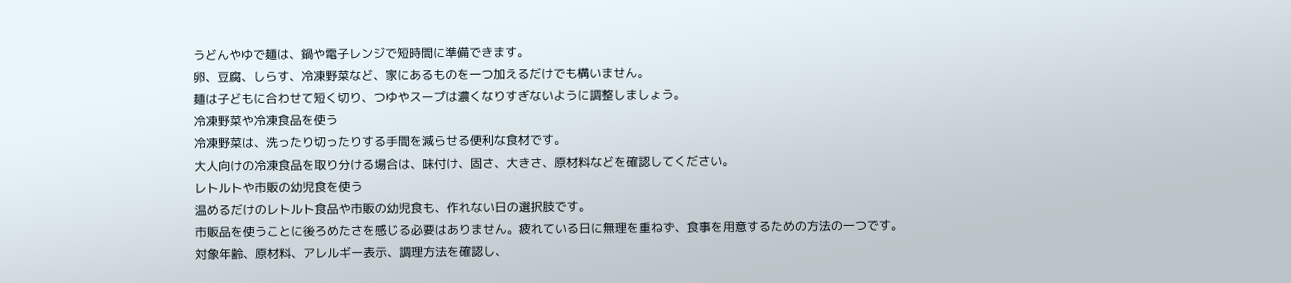うどんやゆで麺は、鍋や電子レンジで短時間に準備できます。
卵、豆腐、しらす、冷凍野菜など、家にあるものを一つ加えるだけでも構いません。
麺は子どもに合わせて短く切り、つゆやスープは濃くなりすぎないように調整しましょう。
冷凍野菜や冷凍食品を使う
冷凍野菜は、洗ったり切ったりする手間を減らせる便利な食材です。
大人向けの冷凍食品を取り分ける場合は、味付け、固さ、大きさ、原材料などを確認してください。
レトルトや市販の幼児食を使う
温めるだけのレトルト食品や市販の幼児食も、作れない日の選択肢です。
市販品を使うことに後ろめたさを感じる必要はありません。疲れている日に無理を重ねず、食事を用意するための方法の一つです。
対象年齢、原材料、アレルギー表示、調理方法を確認し、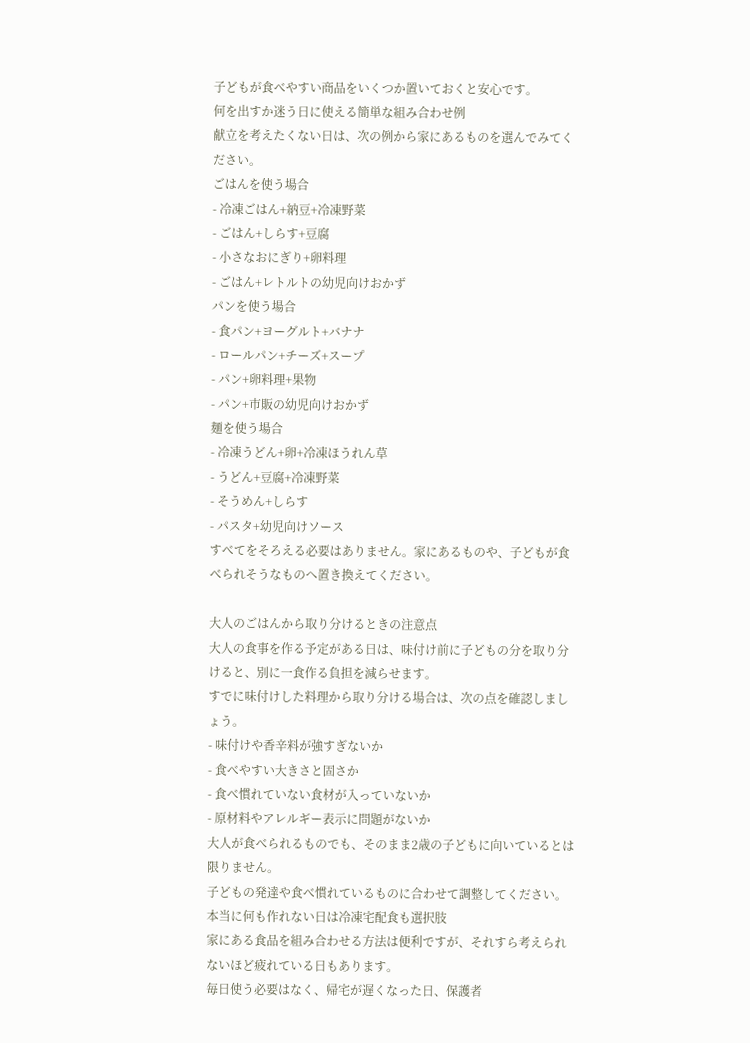子どもが食べやすい商品をいくつか置いておくと安心です。
何を出すか迷う日に使える簡単な組み合わせ例
献立を考えたくない日は、次の例から家にあるものを選んでみてください。
ごはんを使う場合
- 冷凍ごはん+納豆+冷凍野菜
- ごはん+しらす+豆腐
- 小さなおにぎり+卵料理
- ごはん+レトルトの幼児向けおかず
パンを使う場合
- 食パン+ヨーグルト+バナナ
- ロールパン+チーズ+スープ
- パン+卵料理+果物
- パン+市販の幼児向けおかず
麺を使う場合
- 冷凍うどん+卵+冷凍ほうれん草
- うどん+豆腐+冷凍野菜
- そうめん+しらす
- パスタ+幼児向けソース
すべてをそろえる必要はありません。家にあるものや、子どもが食べられそうなものへ置き換えてください。

大人のごはんから取り分けるときの注意点
大人の食事を作る予定がある日は、味付け前に子どもの分を取り分けると、別に一食作る負担を減らせます。
すでに味付けした料理から取り分ける場合は、次の点を確認しましょう。
- 味付けや香辛料が強すぎないか
- 食べやすい大きさと固さか
- 食べ慣れていない食材が入っていないか
- 原材料やアレルギー表示に問題がないか
大人が食べられるものでも、そのまま2歳の子どもに向いているとは限りません。
子どもの発達や食べ慣れているものに合わせて調整してください。
本当に何も作れない日は冷凍宅配食も選択肢
家にある食品を組み合わせる方法は便利ですが、それすら考えられないほど疲れている日もあります。
毎日使う必要はなく、帰宅が遅くなった日、保護者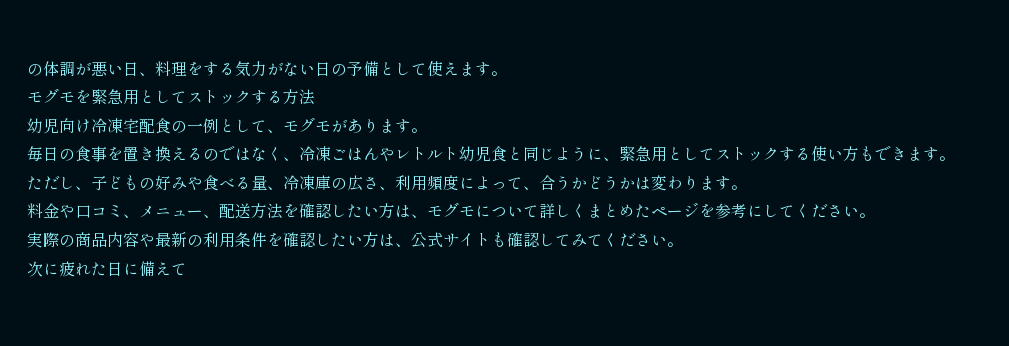の体調が悪い日、料理をする気力がない日の予備として使えます。
モグモを緊急用としてストックする方法
幼児向け冷凍宅配食の一例として、モグモがあります。
毎日の食事を置き換えるのではなく、冷凍ごはんやレトルト幼児食と同じように、緊急用としてストックする使い方もできます。
ただし、子どもの好みや食べる量、冷凍庫の広さ、利用頻度によって、合うかどうかは変わります。
料金や口コミ、メニュー、配送方法を確認したい方は、モグモについて詳しくまとめたページを参考にしてください。
実際の商品内容や最新の利用条件を確認したい方は、公式サイトも確認してみてください。
次に疲れた日に備えて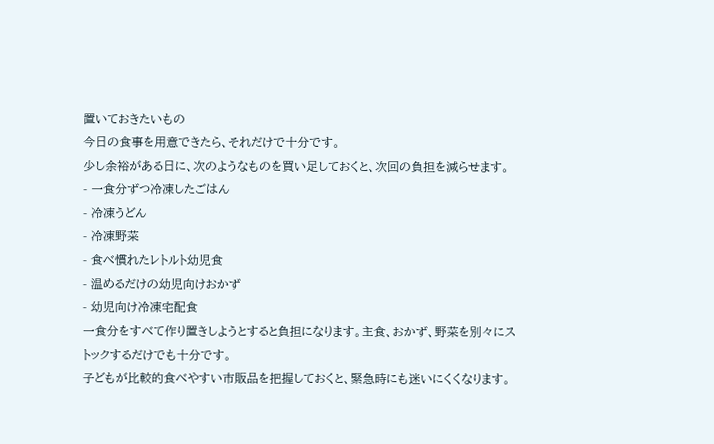置いておきたいもの
今日の食事を用意できたら、それだけで十分です。
少し余裕がある日に、次のようなものを買い足しておくと、次回の負担を減らせます。
- 一食分ずつ冷凍したごはん
- 冷凍うどん
- 冷凍野菜
- 食べ慣れたレトルト幼児食
- 温めるだけの幼児向けおかず
- 幼児向け冷凍宅配食
一食分をすべて作り置きしようとすると負担になります。主食、おかず、野菜を別々にストックするだけでも十分です。
子どもが比較的食べやすい市販品を把握しておくと、緊急時にも迷いにくくなります。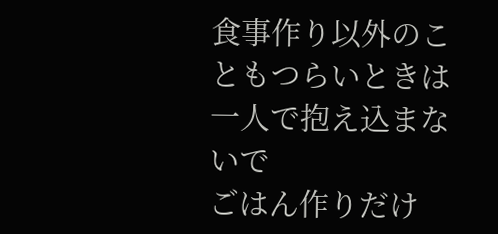食事作り以外のこともつらいときは一人で抱え込まないで
ごはん作りだけ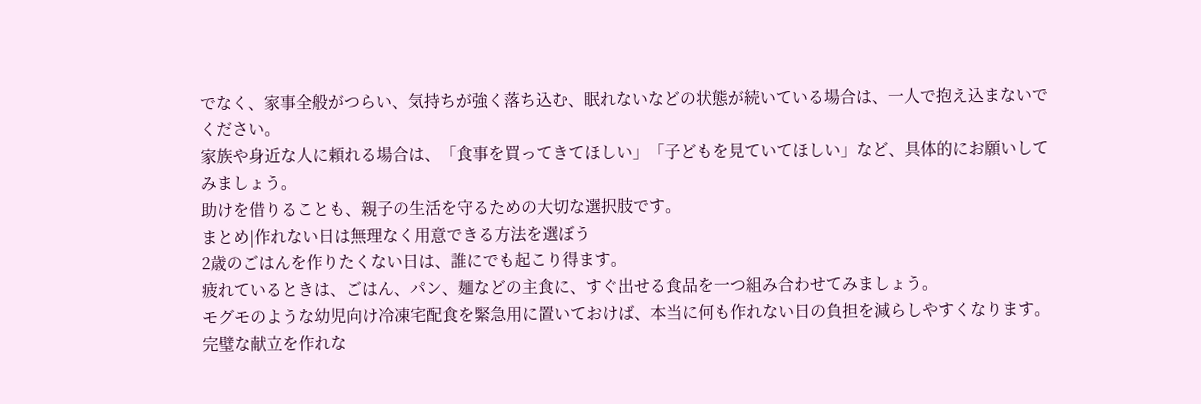でなく、家事全般がつらい、気持ちが強く落ち込む、眠れないなどの状態が続いている場合は、一人で抱え込まないでください。
家族や身近な人に頼れる場合は、「食事を買ってきてほしい」「子どもを見ていてほしい」など、具体的にお願いしてみましょう。
助けを借りることも、親子の生活を守るための大切な選択肢です。
まとめ|作れない日は無理なく用意できる方法を選ぼう
2歳のごはんを作りたくない日は、誰にでも起こり得ます。
疲れているときは、ごはん、パン、麺などの主食に、すぐ出せる食品を一つ組み合わせてみましょう。
モグモのような幼児向け冷凍宅配食を緊急用に置いておけば、本当に何も作れない日の負担を減らしやすくなります。
完璧な献立を作れな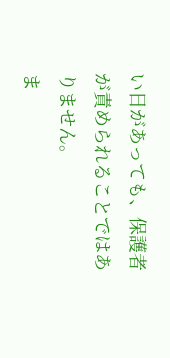い日があっても、保護者が責められることではありません。
ま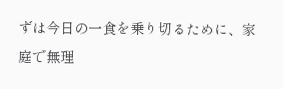ずは今日の一食を乗り切るために、家庭で無理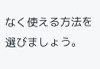なく使える方法を選びましょう。